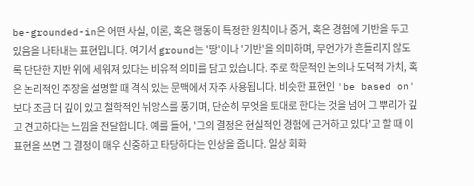be-grounded-in은 어떤 사실, 이론, 혹은 행동이 특정한 원칙이나 증거, 혹은 경험에 기반을 두고 있음을 나타내는 표현입니다. 여기서 ground는 '땅'이나 '기반'을 의미하며, 무언가가 흔들리지 않도록 단단한 지반 위에 세워져 있다는 비유적 의미를 담고 있습니다. 주로 학문적인 논의나 도덕적 가치, 혹은 논리적인 주장을 설명할 때 격식 있는 문맥에서 자주 사용됩니다. 비슷한 표현인 'be based on'보다 조금 더 깊이 있고 철학적인 뉘앙스를 풍기며, 단순히 무엇을 토대로 한다는 것을 넘어 그 뿌리가 깊고 견고하다는 느낌을 전달합니다. 예를 들어, '그의 결정은 현실적인 경험에 근거하고 있다'고 할 때 이 표현을 쓰면 그 결정이 매우 신중하고 타당하다는 인상을 줍니다. 일상 회화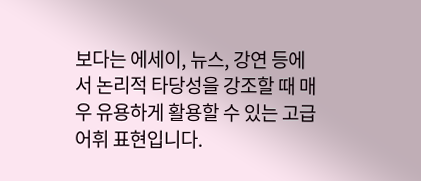보다는 에세이, 뉴스, 강연 등에서 논리적 타당성을 강조할 때 매우 유용하게 활용할 수 있는 고급 어휘 표현입니다.